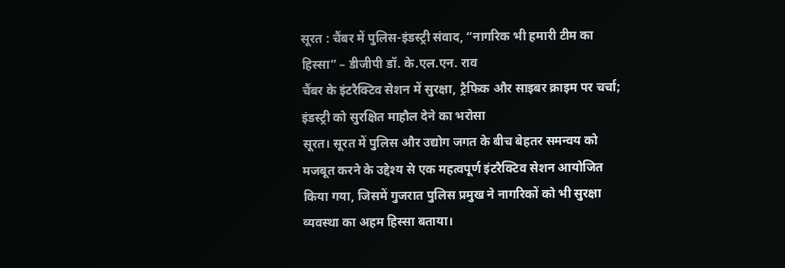सूरत : चैंबर में पुलिस-इंडस्ट्री संवाद, “नागरिक भी हमारी टीम का हिस्सा” – डीजीपी डॉ. के.एल.एन. राव
चैंबर के इंटरैक्टिव सेशन में सुरक्षा, ट्रैफिक और साइबर क्राइम पर चर्चा; इंडस्ट्री को सुरक्षित माहौल देने का भरोसा
सूरत। सूरत में पुलिस और उद्योग जगत के बीच बेहतर समन्वय को मजबूत करने के उद्देश्य से एक महत्वपूर्ण इंटरैक्टिव सेशन आयोजित किया गया, जिसमें गुजरात पुलिस प्रमुख ने नागरिकों को भी सुरक्षा व्यवस्था का अहम हिस्सा बताया।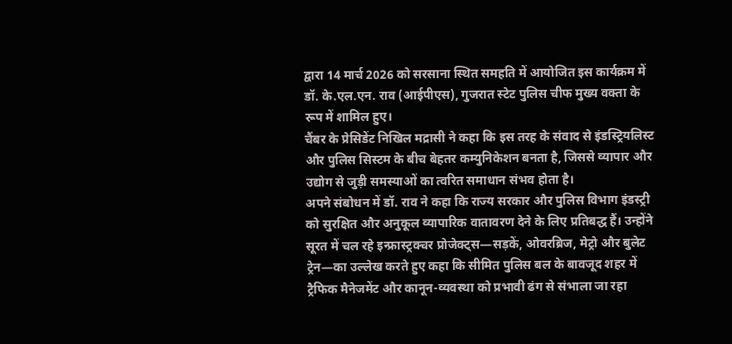द्वारा 14 मार्च 2026 को सरसाना स्थित समहति में आयोजित इस कार्यक्रम में डॉ. के.एल.एन. राव (आईपीएस), गुजरात स्टेट पुलिस चीफ मुख्य वक्ता के रूप में शामिल हुए।
चैंबर के प्रेसिडेंट निखिल मद्रासी ने कहा कि इस तरह के संवाद से इंडस्ट्रियलिस्ट और पुलिस सिस्टम के बीच बेहतर कम्युनिकेशन बनता है, जिससे व्यापार और उद्योग से जुड़ी समस्याओं का त्वरित समाधान संभव होता है।
अपने संबोधन में डॉ. राव ने कहा कि राज्य सरकार और पुलिस विभाग इंडस्ट्री को सुरक्षित और अनुकूल व्यापारिक वातावरण देने के लिए प्रतिबद्ध हैं। उन्होंने सूरत में चल रहे इन्फ्रास्ट्रक्चर प्रोजेक्ट्स—सड़कें, ओवरब्रिज, मेट्रो और बुलेट ट्रेन—का उल्लेख करते हुए कहा कि सीमित पुलिस बल के बावजूद शहर में ट्रैफिक मैनेजमेंट और कानून-व्यवस्था को प्रभावी ढंग से संभाला जा रहा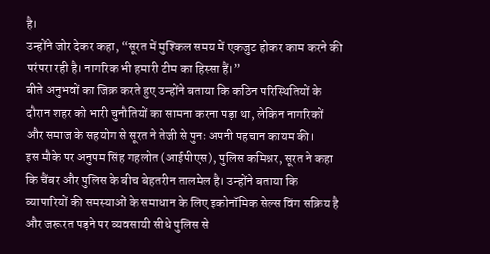है।
उन्होंने जोर देकर कहा, “सूरत में मुश्किल समय में एकजुट होकर काम करने की परंपरा रही है। नागरिक भी हमारी टीम का हिस्सा हैं।”
बीते अनुभवों का जिक्र करते हुए उन्होंने बताया कि कठिन परिस्थितियों के दौरान शहर को भारी चुनौतियों का सामना करना पड़ा था, लेकिन नागरिकों और समाज के सहयोग से सूरत ने तेजी से पुनः अपनी पहचान कायम की।
इस मौके पर अनुपम सिंह गहलोत (आईपीएस), पुलिस कमिश्नर, सूरत ने कहा कि चैंबर और पुलिस के बीच बेहतरीन तालमेल है। उन्होंने बताया कि व्यापारियों की समस्याओं के समाधान के लिए इकोनॉमिक सेल्स विंग सक्रिय है और जरूरत पड़ने पर व्यवसायी सीधे पुलिस से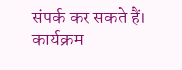संपर्क कर सकते हैं।
कार्यक्रम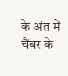के अंत में चैंबर के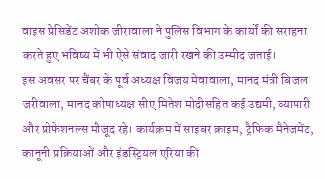वाइस प्रेसिडेंट अशोक जीरावाला ने पुलिस विभाग के कार्यों की सराहना करते हुए भविष्य में भी ऐसे संवाद जारी रखने की उम्मीद जताई।
इस अवसर पर चैंबर के पूर्व अध्यक्ष विजय मेवावाला, मानद मंत्री बिजल जरीवाला, मानद कोषाध्यक्ष सीए मितेश मोदीसहित कई उद्यमी, व्यापारी और प्रोफेशनल्स मौजूद रहे। कार्यक्रम में साइबर क्राइम, ट्रैफिक मैनेजमेंट, कानूनी प्रक्रियाओं और इंडस्ट्रियल एरिया की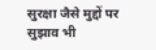सुरक्षा जैसे मुद्दों पर सुझाव भी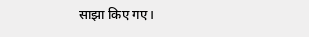साझा किए गए।